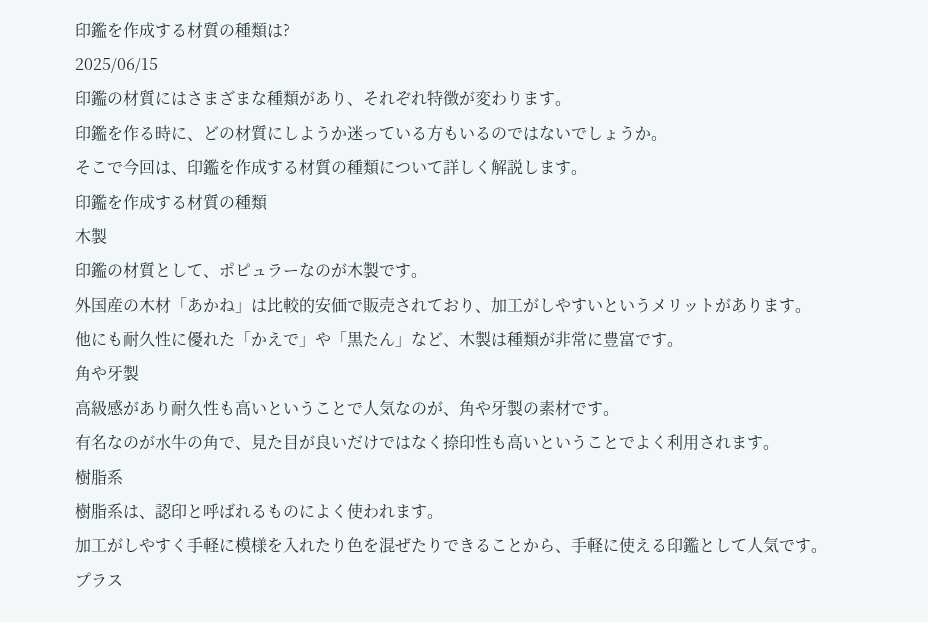印鑑を作成する材質の種類は?
2025/06/15
印鑑の材質にはさまざまな種類があり、それぞれ特徴が変わります。
印鑑を作る時に、どの材質にしようか迷っている方もいるのではないでしょうか。
そこで今回は、印鑑を作成する材質の種類について詳しく解説します。
印鑑を作成する材質の種類
木製
印鑑の材質として、ポピュラーなのが木製です。
外国産の木材「あかね」は比較的安価で販売されており、加工がしやすいというメリットがあります。
他にも耐久性に優れた「かえで」や「黒たん」など、木製は種類が非常に豊富です。
角や牙製
高級感があり耐久性も高いということで人気なのが、角や牙製の素材です。
有名なのが水牛の角で、見た目が良いだけではなく捺印性も高いということでよく利用されます。
樹脂系
樹脂系は、認印と呼ばれるものによく使われます。
加工がしやすく手軽に模様を入れたり色を混ぜたりできることから、手軽に使える印鑑として人気です。
プラス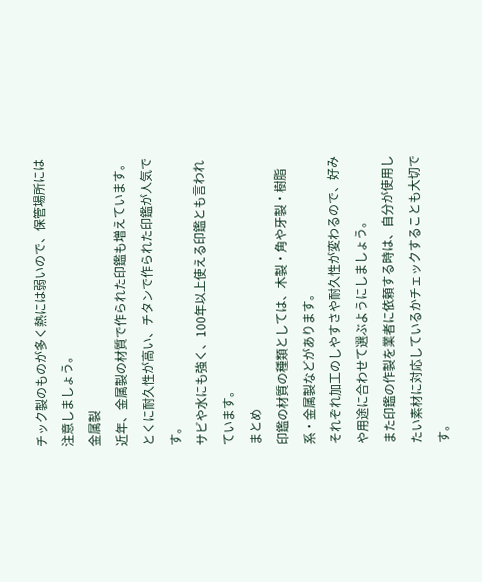チック製のものが多く熱には弱いので、保管場所には注意しましょう。
金属製
近年、金属製の材質で作られた印鑑も増えています。
とくに耐久性が高い、チタンで作られた印鑑が人気です。
サビや水にも強く、100年以上使える印鑑とも言われています。
まとめ
印鑑の材質の種類としては、木製・角や牙製・樹脂系・金属製などがあります。
それぞれ加工のしやすさや耐久性が変わるので、好みや用途に合わせて選ぶようにしましょう。
また印鑑の作製を業者に依頼する時は、自分が使用したい素材に対応しているかチェックすることも大切です。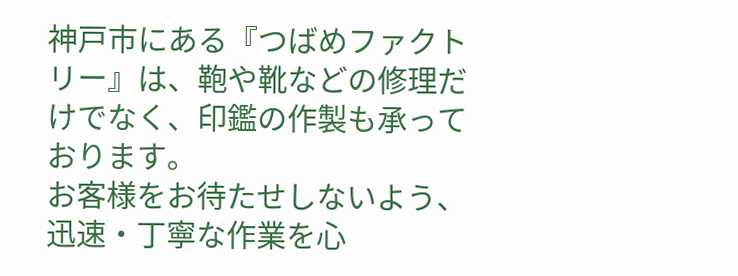神戸市にある『つばめファクトリー』は、鞄や靴などの修理だけでなく、印鑑の作製も承っております。
お客様をお待たせしないよう、迅速・丁寧な作業を心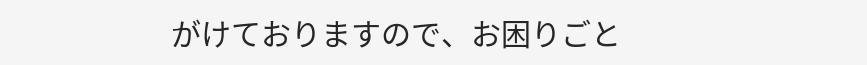がけておりますので、お困りごと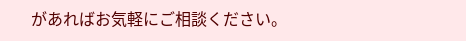があればお気軽にご相談ください。